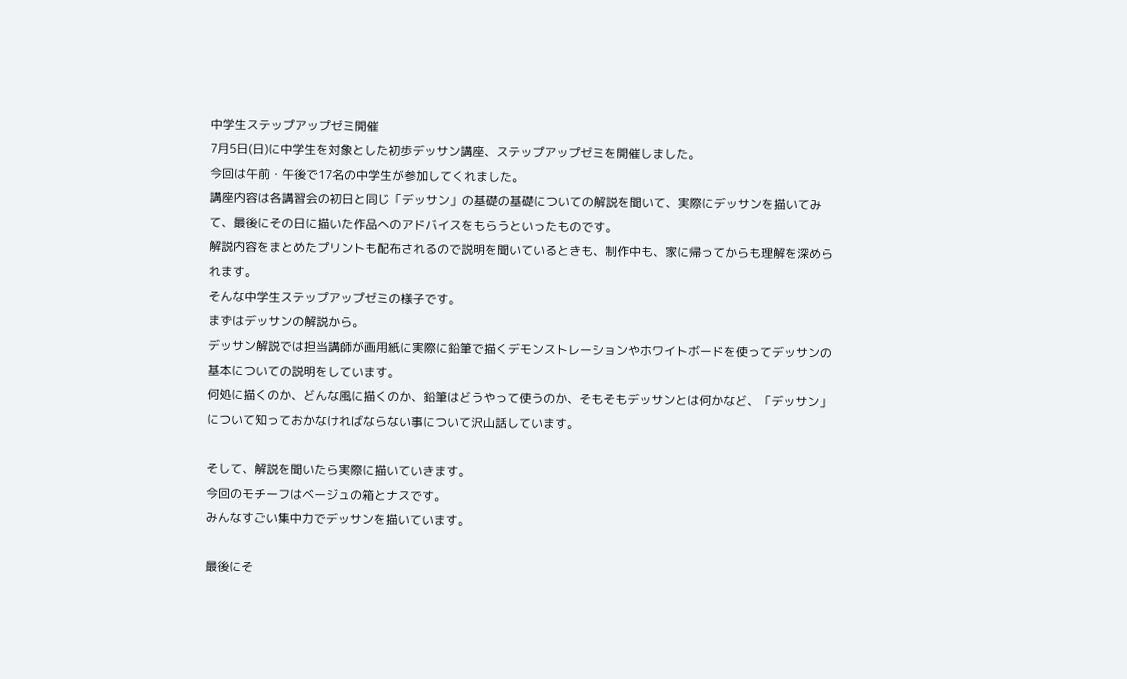中学生ステップアップゼミ開催
7月5日(日)に中学生を対象とした初歩デッサン講座、ステップアップゼミを開催しました。
今回は午前・午後で17名の中学生が参加してくれました。
講座内容は各講習会の初日と同じ「デッサン」の基礎の基礎についての解説を聞いて、実際にデッサンを描いてみて、最後にその日に描いた作品へのアドバイスをもらうといったものです。
解説内容をまとめたプリントも配布されるので説明を聞いているときも、制作中も、家に帰ってからも理解を深められます。
そんな中学生ステップアップゼミの様子です。
まずはデッサンの解説から。
デッサン解説では担当講師が画用紙に実際に鉛筆で描くデモンストレーションやホワイトボードを使ってデッサンの基本についての説明をしています。
何処に描くのか、どんな風に描くのか、鉛筆はどうやって使うのか、そもそもデッサンとは何かなど、「デッサン」について知っておかなければならない事について沢山話しています。

そして、解説を聞いたら実際に描いていきます。
今回のモチーフはベージュの箱とナスです。
みんなすごい集中力でデッサンを描いています。

最後にそ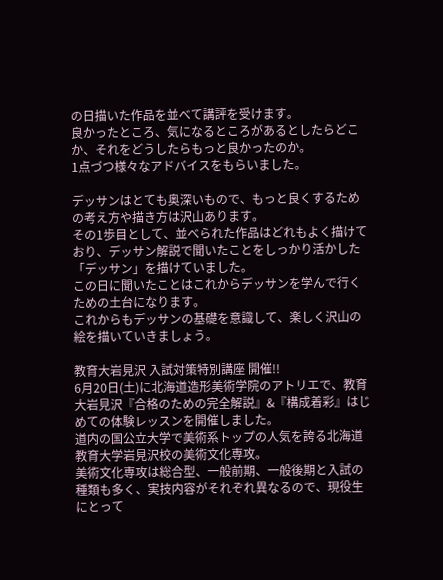の日描いた作品を並べて講評を受けます。
良かったところ、気になるところがあるとしたらどこか、それをどうしたらもっと良かったのか。
1点づつ様々なアドバイスをもらいました。

デッサンはとても奥深いもので、もっと良くするための考え方や描き方は沢山あります。
その1歩目として、並べられた作品はどれもよく描けており、デッサン解説で聞いたことをしっかり活かした「デッサン」を描けていました。
この日に聞いたことはこれからデッサンを学んで行くための土台になります。
これからもデッサンの基礎を意識して、楽しく沢山の絵を描いていきましょう。

教育大岩見沢 入試対策特別講座 開催!!
6月20日(土)に北海道造形美術学院のアトリエで、教育大岩見沢『合格のための完全解説』&『構成着彩』はじめての体験レッスンを開催しました。
道内の国公立大学で美術系トップの人気を誇る北海道教育大学岩見沢校の美術文化専攻。
美術文化専攻は総合型、一般前期、一般後期と入試の種類も多く、実技内容がそれぞれ異なるので、現役生にとって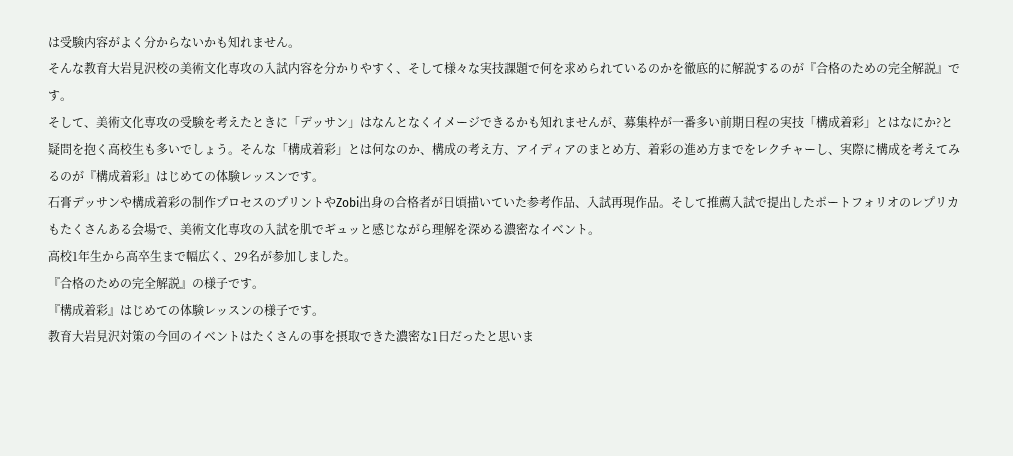は受験内容がよく分からないかも知れません。
そんな教育大岩見沢校の美術文化専攻の入試内容を分かりやすく、そして様々な実技課題で何を求められているのかを徹底的に解説するのが『合格のための完全解説』です。
そして、美術文化専攻の受験を考えたときに「デッサン」はなんとなくイメージできるかも知れませんが、募集枠が一番多い前期日程の実技「構成着彩」とはなにか?と疑問を抱く高校生も多いでしょう。そんな「構成着彩」とは何なのか、構成の考え方、アイディアのまとめ方、着彩の進め方までをレクチャーし、実際に構成を考えてみるのが『構成着彩』はじめての体験レッスンです。
石膏デッサンや構成着彩の制作プロセスのプリントやZobi出身の合格者が日頃描いていた参考作品、入試再現作品。そして推薦入試で提出したポートフォリオのレプリカもたくさんある会場で、美術文化専攻の入試を肌でギュッと感じながら理解を深める濃密なイベント。
高校1年生から高卒生まで幅広く、29名が参加しました。
『合格のための完全解説』の様子です。
『構成着彩』はじめての体験レッスンの様子です。
教育大岩見沢対策の今回のイベントはたくさんの事を摂取できた濃密な1日だったと思いま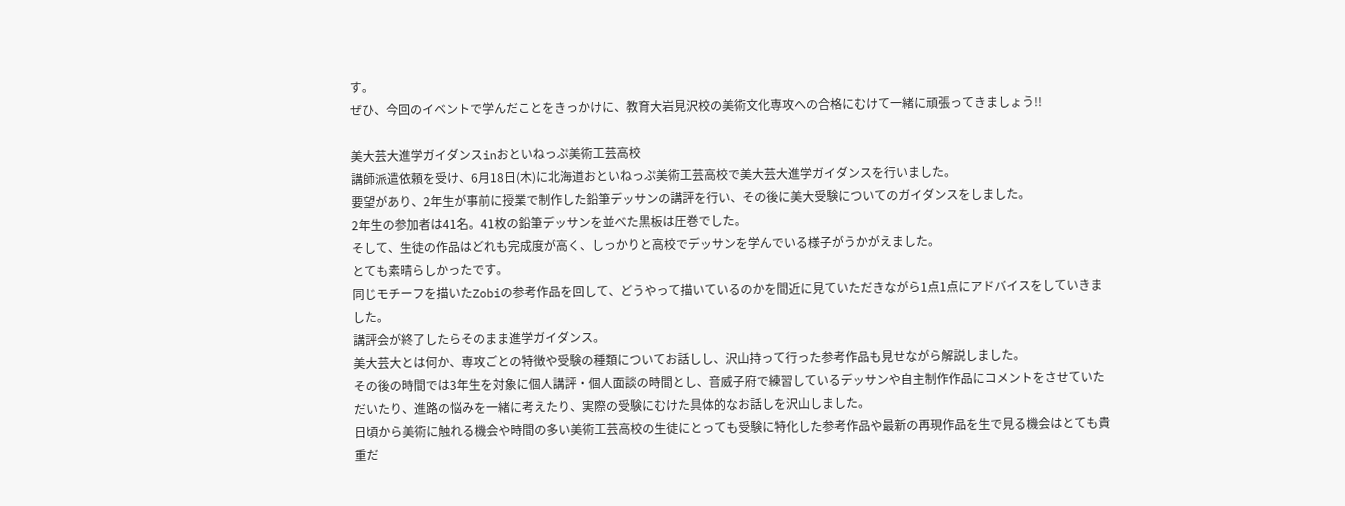す。
ぜひ、今回のイベントで学んだことをきっかけに、教育大岩見沢校の美術文化専攻への合格にむけて一緒に頑張ってきましょう!!

美大芸大進学ガイダンスinおといねっぷ美術工芸高校
講師派遣依頼を受け、6月18日(木)に北海道おといねっぷ美術工芸高校で美大芸大進学ガイダンスを行いました。
要望があり、2年生が事前に授業で制作した鉛筆デッサンの講評を行い、その後に美大受験についてのガイダンスをしました。
2年生の参加者は41名。41枚の鉛筆デッサンを並べた黒板は圧巻でした。
そして、生徒の作品はどれも完成度が高く、しっかりと高校でデッサンを学んでいる様子がうかがえました。
とても素晴らしかったです。
同じモチーフを描いたZobiの参考作品を回して、どうやって描いているのかを間近に見ていただきながら1点1点にアドバイスをしていきました。
講評会が終了したらそのまま進学ガイダンス。
美大芸大とは何か、専攻ごとの特徴や受験の種類についてお話しし、沢山持って行った参考作品も見せながら解説しました。
その後の時間では3年生を対象に個人講評・個人面談の時間とし、音威子府で練習しているデッサンや自主制作作品にコメントをさせていただいたり、進路の悩みを一緒に考えたり、実際の受験にむけた具体的なお話しを沢山しました。
日頃から美術に触れる機会や時間の多い美術工芸高校の生徒にとっても受験に特化した参考作品や最新の再現作品を生で見る機会はとても貴重だ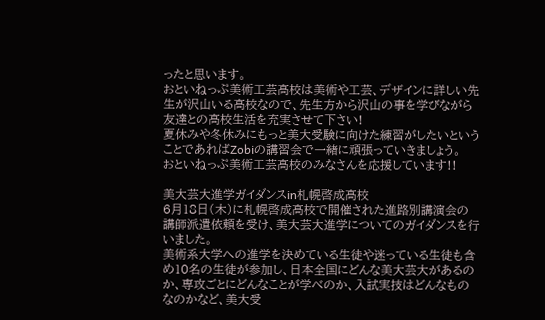ったと思います。
おといねっぷ美術工芸高校は美術や工芸、デザインに詳しい先生が沢山いる高校なので、先生方から沢山の事を学びながら友達との高校生活を充実させて下さい!
夏休みや冬休みにもっと美大受験に向けた練習がしたいということであればZobiの講習会で一緒に頑張っていきましょう。
おといねっぷ美術工芸高校のみなさんを応援しています!!

美大芸大進学ガイダンスin札幌啓成高校
6月18日(木)に札幌啓成高校で開催された進路別講演会の講師派遣依頼を受け、美大芸大進学についてのガイダンスを行いました。
美術系大学への進学を決めている生徒や迷っている生徒も含め10名の生徒が参加し、日本全国にどんな美大芸大があるのか、専攻ごとにどんなことが学べのか、入試実技はどんなものなのかなど、美大受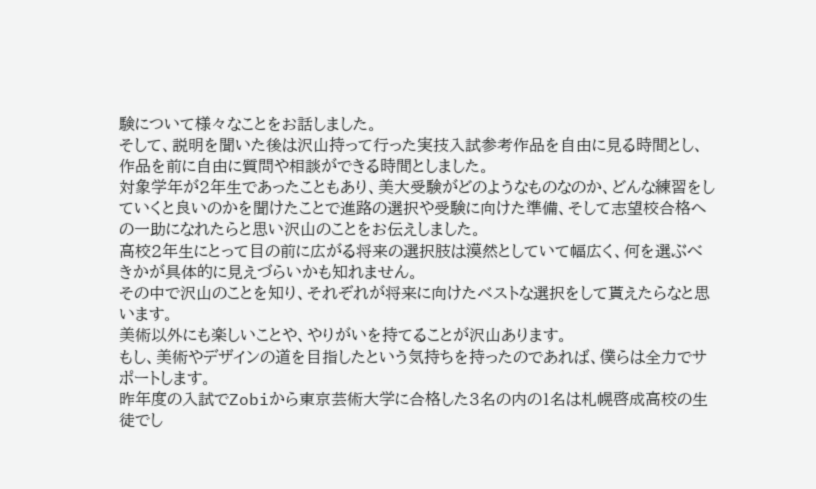験について様々なことをお話しました。
そして、説明を聞いた後は沢山持って行った実技入試参考作品を自由に見る時間とし、作品を前に自由に質問や相談ができる時間としました。
対象学年が2年生であったこともあり、美大受験がどのようなものなのか、どんな練習をしていくと良いのかを聞けたことで進路の選択や受験に向けた準備、そして志望校合格への一助になれたらと思い沢山のことをお伝えしました。
高校2年生にとって目の前に広がる将来の選択肢は漠然としていて幅広く、何を選ぶべきかが具体的に見えづらいかも知れません。
その中で沢山のことを知り、それぞれが将来に向けたベストな選択をして貰えたらなと思います。
美術以外にも楽しいことや、やりがいを持てることが沢山あります。
もし、美術やデザインの道を目指したという気持ちを持ったのであれば、僕らは全力でサポートします。
昨年度の入試でZobiから東京芸術大学に合格した3名の内の1名は札幌啓成高校の生徒でし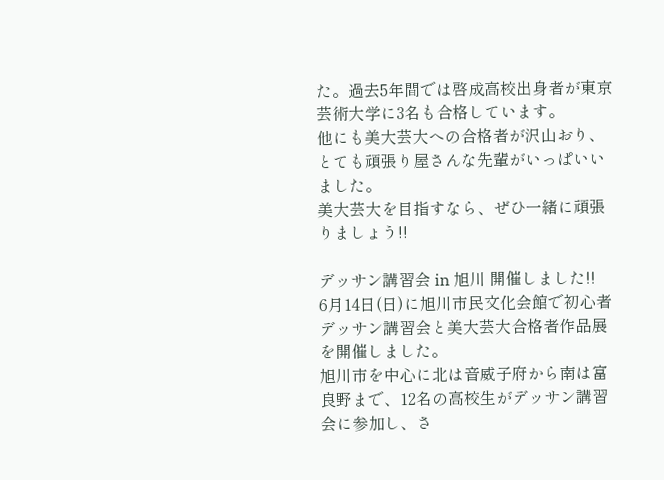た。過去5年間では啓成高校出身者が東京芸術大学に3名も合格しています。
他にも美大芸大への合格者が沢山おり、とても頑張り屋さんな先輩がいっぱいいました。
美大芸大を目指すなら、ぜひ一緒に頑張りましょう!!

デッサン講習会 in 旭川 開催しました!!
6月14日(日)に旭川市民文化会館で初心者デッサン講習会と美大芸大合格者作品展を開催しました。
旭川市を中心に北は音威子府から南は富良野まで、12名の高校生がデッサン講習会に参加し、さ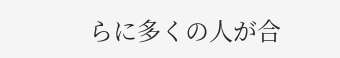らに多くの人が合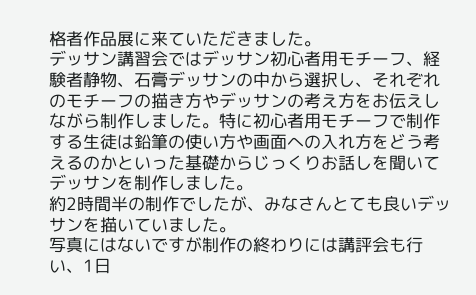格者作品展に来ていただきました。
デッサン講習会ではデッサン初心者用モチーフ、経験者静物、石膏デッサンの中から選択し、それぞれのモチーフの描き方やデッサンの考え方をお伝えしながら制作しました。特に初心者用モチーフで制作する生徒は鉛筆の使い方や画面への入れ方をどう考えるのかといった基礎からじっくりお話しを聞いてデッサンを制作しました。
約2時間半の制作でしたが、みなさんとても良いデッサンを描いていました。
写真にはないですが制作の終わりには講評会も行い、1日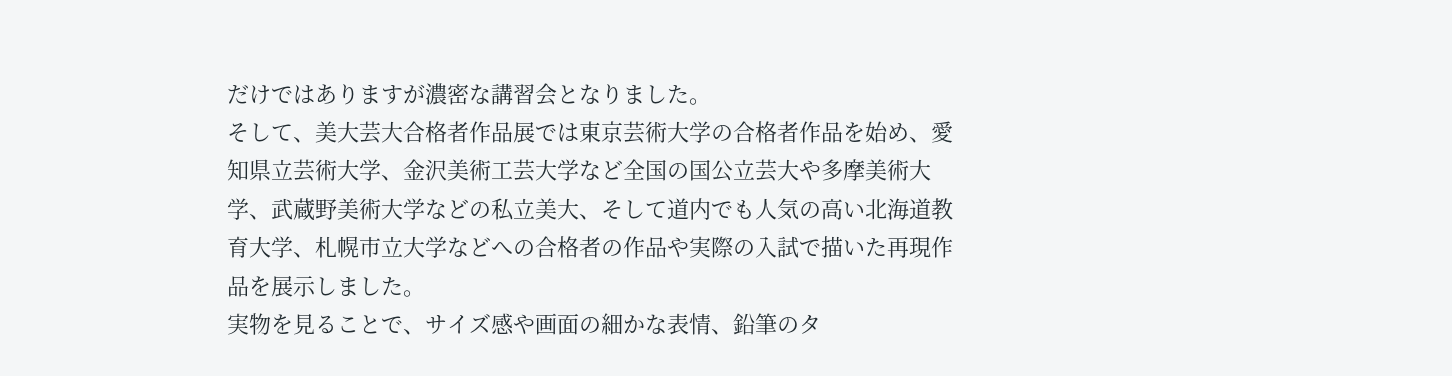だけではありますが濃密な講習会となりました。
そして、美大芸大合格者作品展では東京芸術大学の合格者作品を始め、愛知県立芸術大学、金沢美術工芸大学など全国の国公立芸大や多摩美術大学、武蔵野美術大学などの私立美大、そして道内でも人気の高い北海道教育大学、札幌市立大学などへの合格者の作品や実際の入試で描いた再現作品を展示しました。
実物を見ることで、サイズ感や画面の細かな表情、鉛筆のタ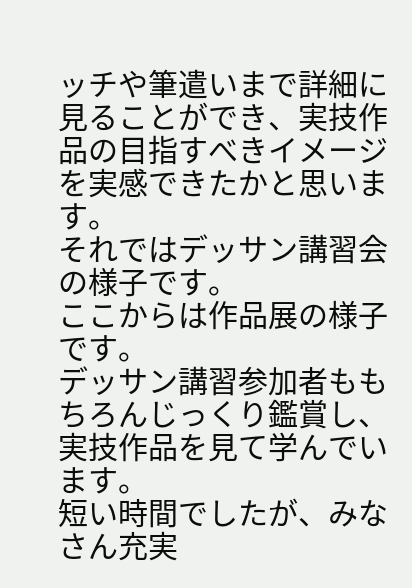ッチや筆遣いまで詳細に見ることができ、実技作品の目指すべきイメージを実感できたかと思います。
それではデッサン講習会の様子です。
ここからは作品展の様子です。
デッサン講習参加者ももちろんじっくり鑑賞し、実技作品を見て学んでいます。
短い時間でしたが、みなさん充実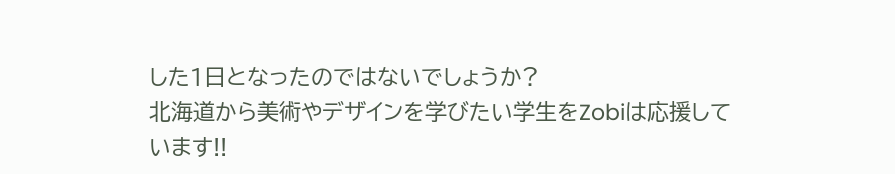した1日となったのではないでしょうか?
北海道から美術やデザインを学びたい学生をZobiは応援しています!!